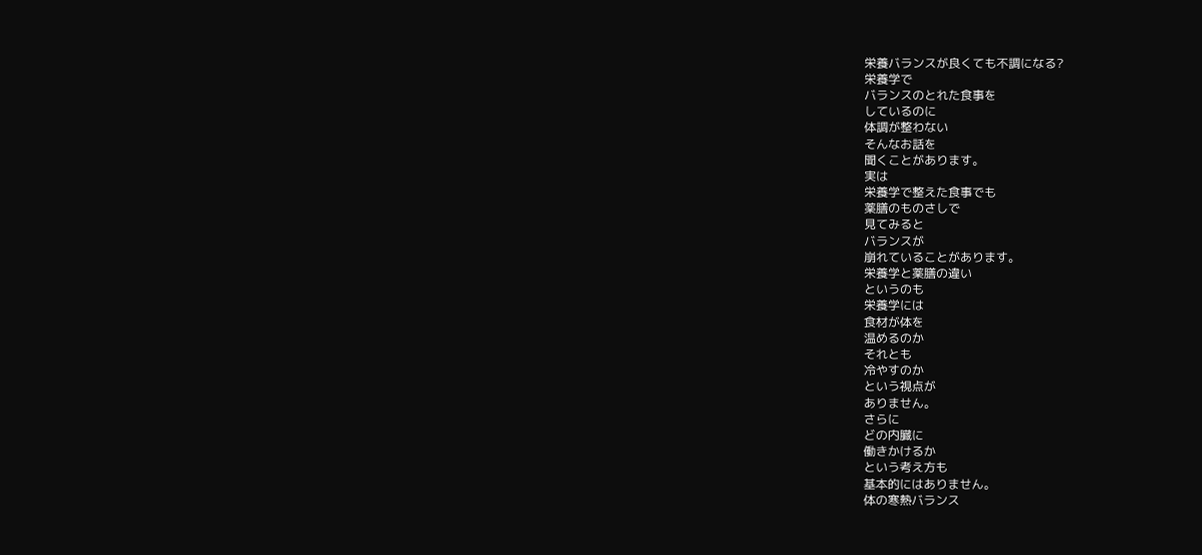栄養バランスが良くても不調になる?
栄養学で
バランスのとれた食事を
しているのに
体調が整わない
そんなお話を
聞くことがあります。
実は
栄養学で整えた食事でも
薬膳のものさしで
見てみると
バランスが
崩れていることがあります。
栄養学と薬膳の違い
というのも
栄養学には
食材が体を
温めるのか
それとも
冷やすのか
という視点が
ありません。
さらに
どの内臓に
働きかけるか
という考え方も
基本的にはありません。
体の寒熱バランス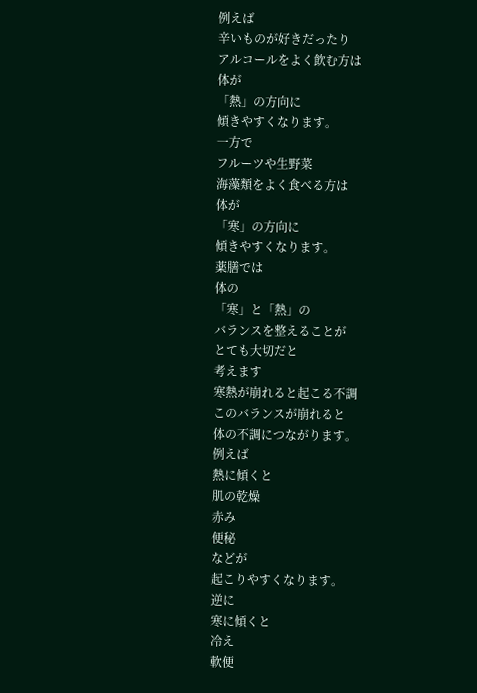例えば
辛いものが好きだったり
アルコールをよく飲む方は
体が
「熱」の方向に
傾きやすくなります。
一方で
フルーツや生野菜
海藻類をよく食べる方は
体が
「寒」の方向に
傾きやすくなります。
薬膳では
体の
「寒」と「熱」の
バランスを整えることが
とても大切だと
考えます
寒熱が崩れると起こる不調
このバランスが崩れると
体の不調につながります。
例えば
熱に傾くと
肌の乾燥
赤み
便秘
などが
起こりやすくなります。
逆に
寒に傾くと
冷え
軟便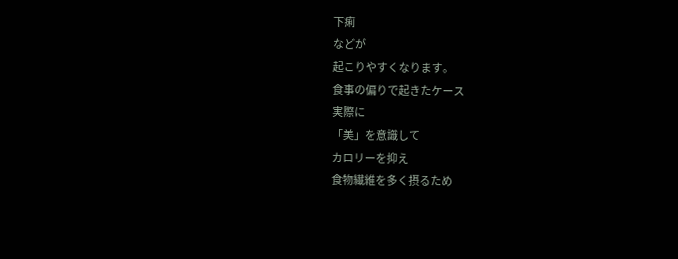下痢
などが
起こりやすくなります。
食事の偏りで起きたケース
実際に
「美」を意識して
カロリーを抑え
食物繊維を多く摂るため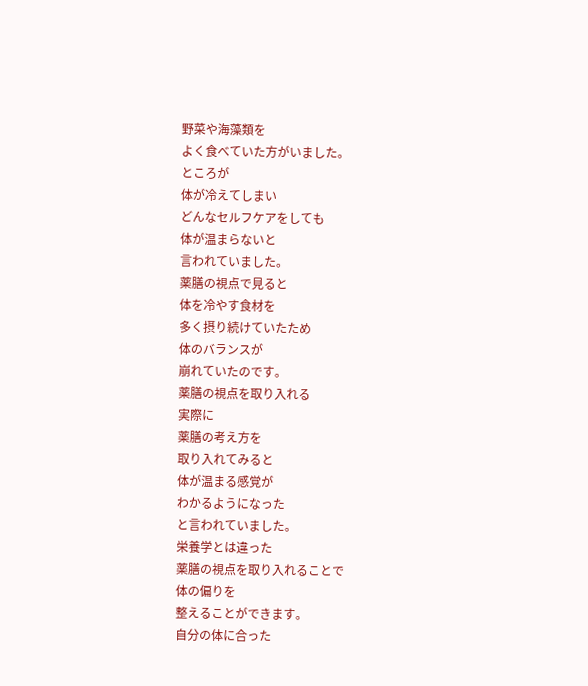野菜や海藻類を
よく食べていた方がいました。
ところが
体が冷えてしまい
どんなセルフケアをしても
体が温まらないと
言われていました。
薬膳の視点で見ると
体を冷やす食材を
多く摂り続けていたため
体のバランスが
崩れていたのです。
薬膳の視点を取り入れる
実際に
薬膳の考え方を
取り入れてみると
体が温まる感覚が
わかるようになった
と言われていました。
栄養学とは違った
薬膳の視点を取り入れることで
体の偏りを
整えることができます。
自分の体に合った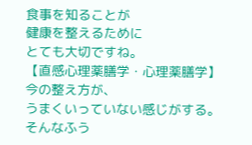食事を知ることが
健康を整えるために
とても大切ですね。
【直感心理薬膳学・心理薬膳学】
今の整え方が、
うまくいっていない感じがする。
そんなふう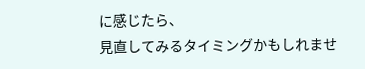に感じたら、
見直してみるタイミングかもしれませ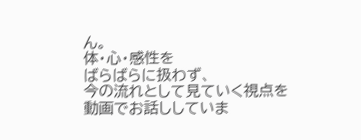ん。
体・心・感性を
ばらばらに扱わず、
今の流れとして見ていく視点を
動画でお話ししていま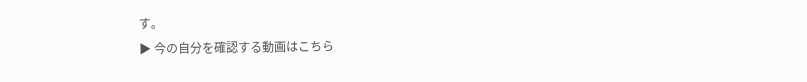す。
▶ 今の自分を確認する動画はこちら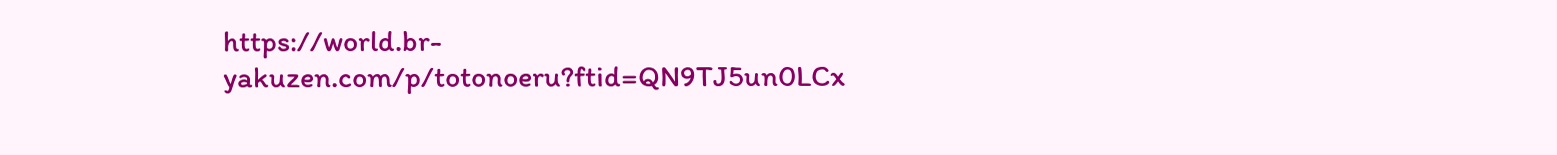https://world.br-yakuzen.com/p/totonoeru?ftid=QN9TJ5un0LCx